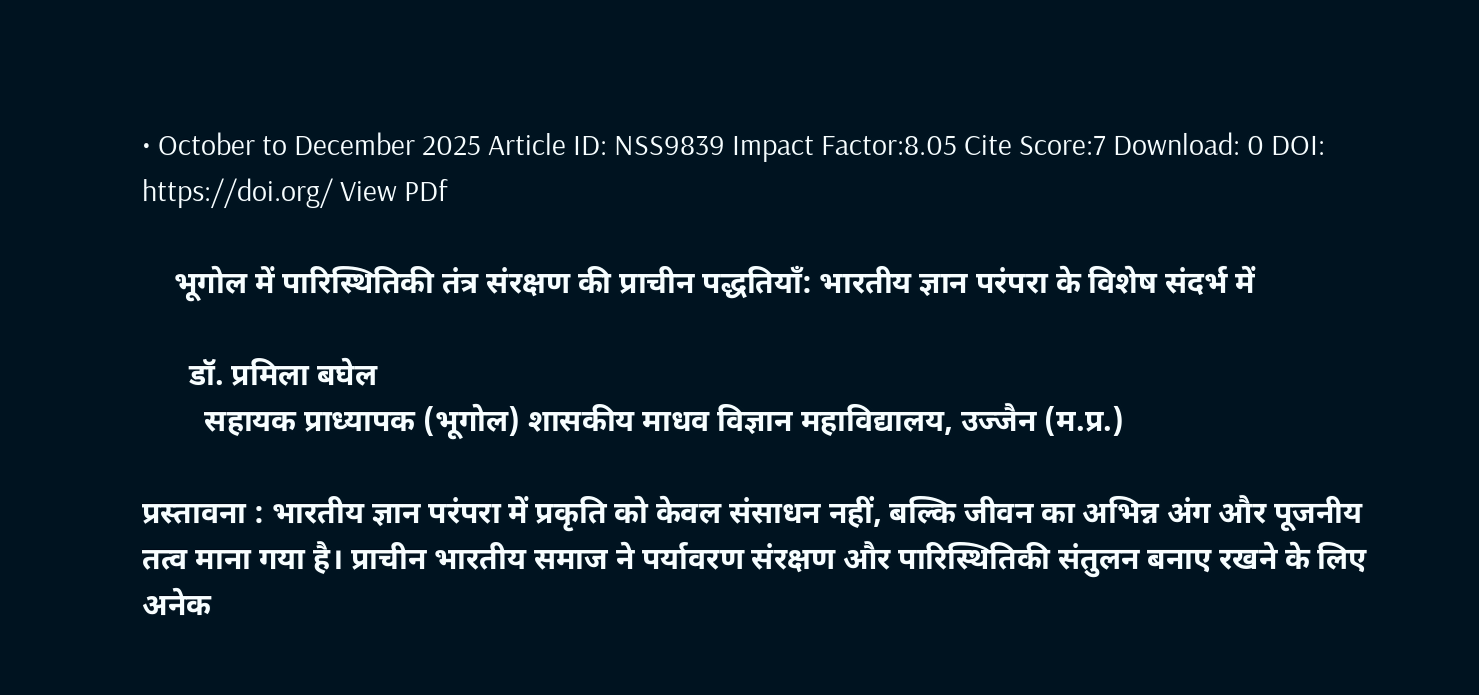• October to December 2025 Article ID: NSS9839 Impact Factor:8.05 Cite Score:7 Download: 0 DOI: https://doi.org/ View PDf

    भूगोल में पारिस्थितिकी तंत्र संरक्षण की प्राचीन पद्धतियाँ: भारतीय ज्ञान परंपरा के विशेष संदर्भ में

      डॉ. प्रमिला बघेल
        सहायक प्राध्यापक (भूगोल) शासकीय माधव विज्ञान महाविद्यालय, उज्जैन (म.प्र.)

प्रस्तावना : भारतीय ज्ञान परंपरा में प्रकृति को केवल संसाधन नहीं, बल्कि जीवन का अभिन्न अंग और पूजनीय तत्व माना गया है। प्राचीन भारतीय समाज ने पर्यावरण संरक्षण और पारिस्थितिकी संतुलन बनाए रखने के लिए अनेक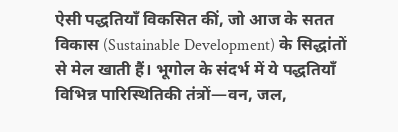ऐसी पद्धतियाँ विकसित कीं, जो आज के सतत विकास (Sustainable Development) के सिद्धांतों से मेल खाती हैं। भूगोल के संदर्भ में ये पद्धतियाँ विभिन्न पारिस्थितिकी तंत्रों—वन, जल,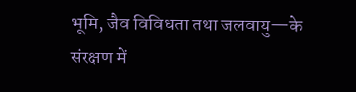भूमि, जैव विविधता तथा जलवायु—के संरक्षण में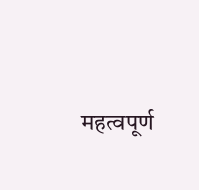महत्वपूर्ण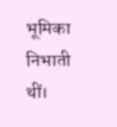भूमिका निभाती थीं।